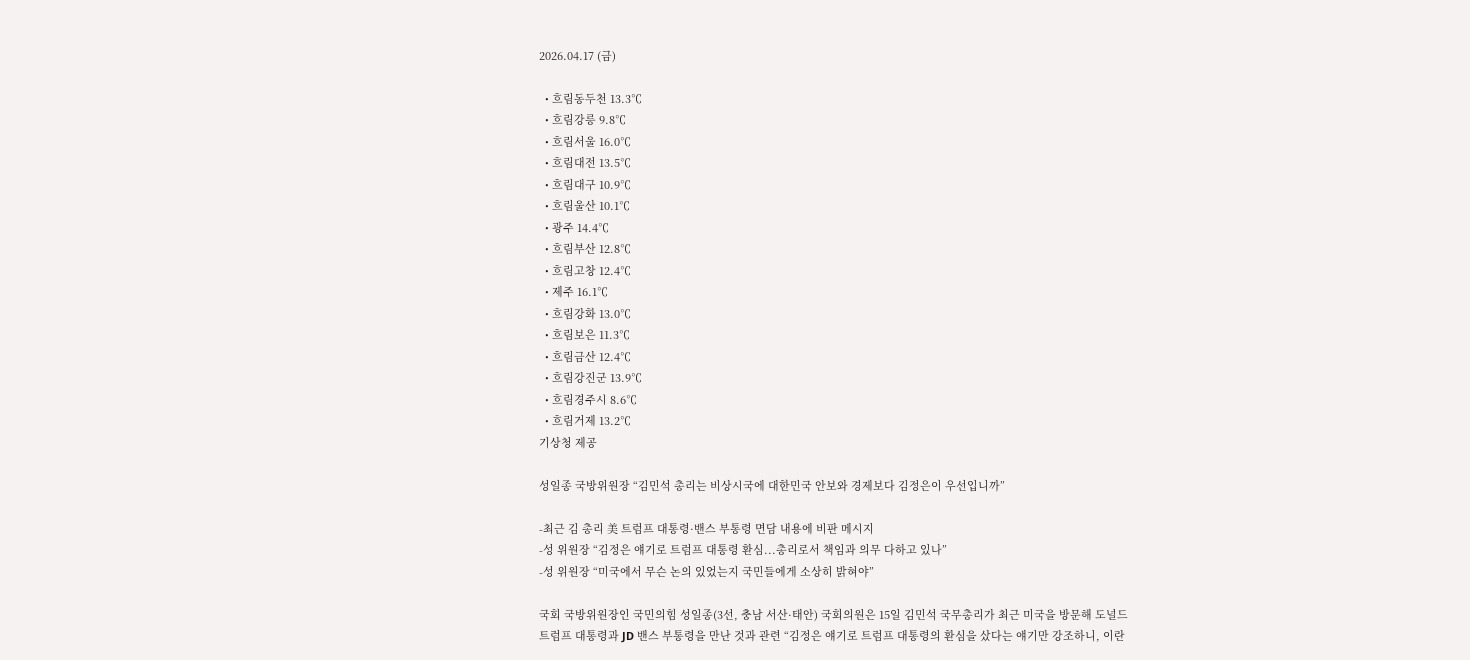2026.04.17 (금)

  • 흐림동두천 13.3℃
  • 흐림강릉 9.8℃
  • 흐림서울 16.0℃
  • 흐림대전 13.5℃
  • 흐림대구 10.9℃
  • 흐림울산 10.1℃
  • 광주 14.4℃
  • 흐림부산 12.8℃
  • 흐림고창 12.4℃
  • 제주 16.1℃
  • 흐림강화 13.0℃
  • 흐림보은 11.3℃
  • 흐림금산 12.4℃
  • 흐림강진군 13.9℃
  • 흐림경주시 8.6℃
  • 흐림거제 13.2℃
기상청 제공

성일종 국방위원장 “김민석 총리는 비상시국에 대한민국 안보와 경제보다 김정은이 우선입니까”

-최근 김 총리 美 트럼프 대통령·밴스 부통령 면담 내용에 비판 메시지
-성 위원장 “김정은 얘기로 트럼프 대통령 환심...총리로서 책임과 의무 다하고 있나”
-성 위원장 “미국에서 무슨 논의 있었는지 국민들에게 소상히 밝혀야”

국회 국방위원장인 국민의힘 성일종(3선, 충남 서산·태안) 국회의원은 15일 김민석 국무총리가 최근 미국을 방문해 도널드 트럼프 대통령과 JD 밴스 부통령을 만난 것과 관련 “김정은 얘기로 트럼프 대통령의 환심을 샀다는 얘기만 강조하니, 이란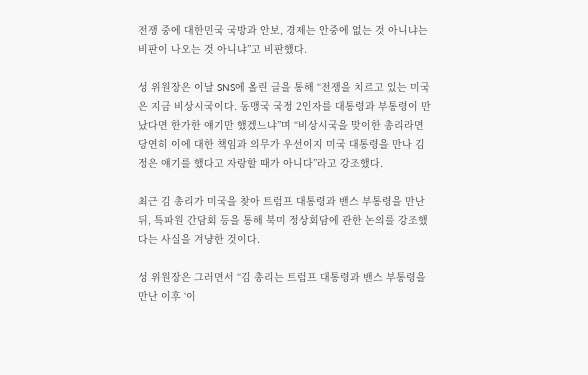전쟁 중에 대한민국 국방과 안보, 경제는 안중에 없는 것 아니냐는 비판이 나오는 것 아니냐”고 비판했다.

성 위원장은 이날 SNS에 올린 글을 통해 “전쟁을 치르고 있는 미국은 지금 비상시국이다. 동맹국 국정 2인자를 대통령과 부통령이 만났다면 한가한 얘기만 했겠느냐”며 “비상시국을 맞이한 총리라면 당연히 이에 대한 책임과 의무가 우선이지 미국 대통령을 만나 김정은 얘기를 했다고 자랑할 때가 아니다”라고 강조했다.

최근 김 총리가 미국을 찾아 트럼프 대통령과 밴스 부통령을 만난 뒤, 특파원 간담회 등을 통해 북미 정상회담에 관한 논의를 강조했다는 사실을 겨냥한 것이다.

성 위원장은 그러면서 “김 총리는 트럼프 대통령과 밴스 부통령을 만난 이후 ‘이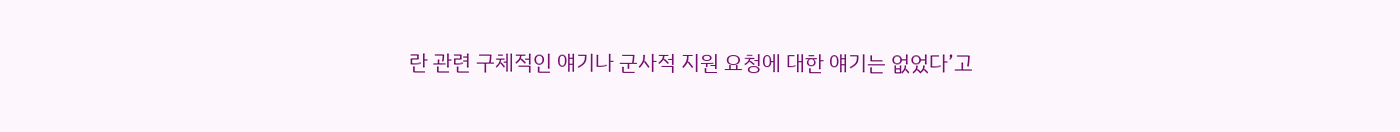란 관련 구체적인 얘기나 군사적 지원 요청에 대한 얘기는 없었다’고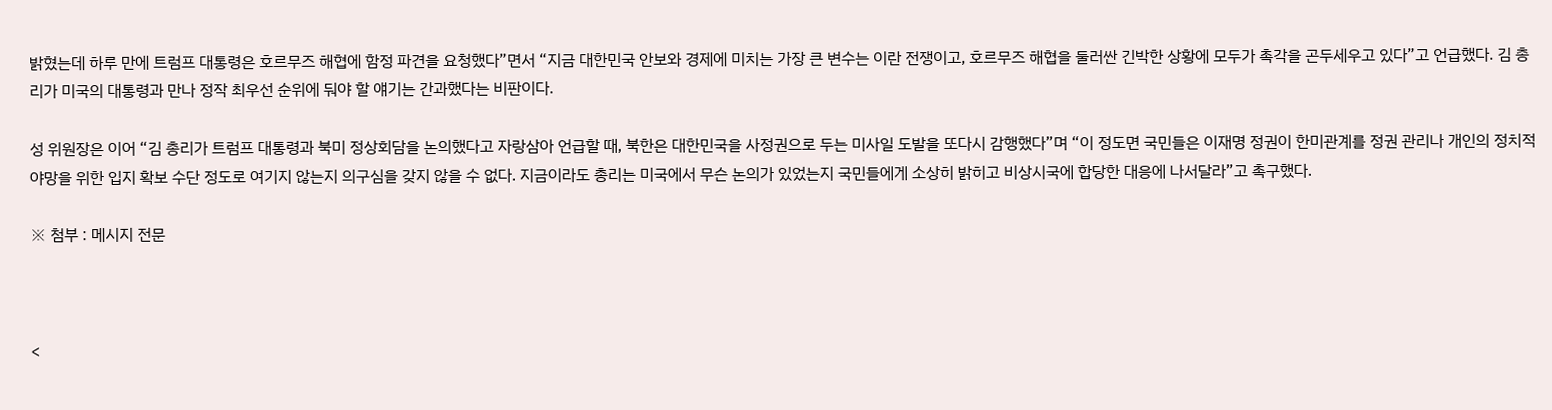밝혔는데 하루 만에 트럼프 대통령은 호르무즈 해협에 함정 파견을 요청했다”면서 “지금 대한민국 안보와 경제에 미치는 가장 큰 변수는 이란 전쟁이고, 호르무즈 해협을 둘러싼 긴박한 상황에 모두가 촉각을 곤두세우고 있다”고 언급했다. 김 총리가 미국의 대통령과 만나 정작 최우선 순위에 둬야 할 얘기는 간과했다는 비판이다.

성 위원장은 이어 “김 총리가 트럼프 대통령과 북미 정상회담을 논의했다고 자랑삼아 언급할 때, 북한은 대한민국을 사정권으로 두는 미사일 도발을 또다시 감행했다”며 “이 정도면 국민들은 이재명 정권이 한미관계를 정권 관리나 개인의 정치적 야망을 위한 입지 확보 수단 정도로 여기지 않는지 의구심을 갖지 않을 수 없다. 지금이라도 총리는 미국에서 무슨 논의가 있었는지 국민들에게 소상히 밝히고 비상시국에 합당한 대응에 나서달라”고 촉구했다.

※ 첨부 : 메시지 전문



<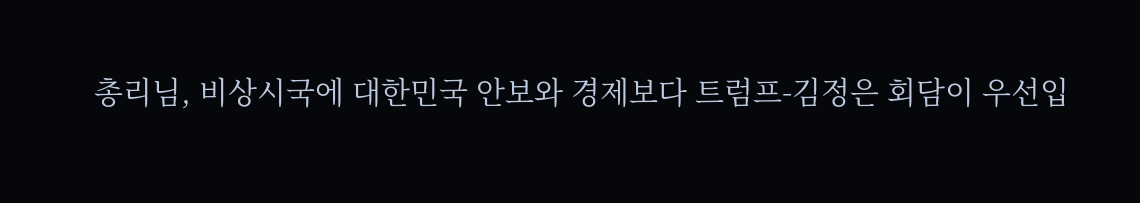총리님, 비상시국에 대한민국 안보와 경제보다 트럼프-김정은 회담이 우선입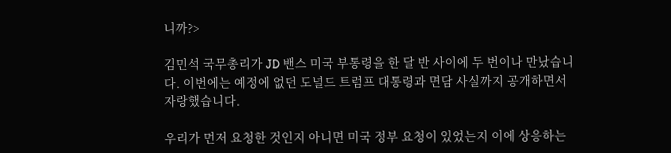니까?>

김민석 국무총리가 JD 밴스 미국 부통령을 한 달 반 사이에 두 번이나 만났습니다. 이번에는 예정에 없던 도널드 트럼프 대통령과 면담 사실까지 공개하면서 자랑했습니다.

우리가 먼저 요청한 것인지 아니면 미국 정부 요청이 있었는지 이에 상응하는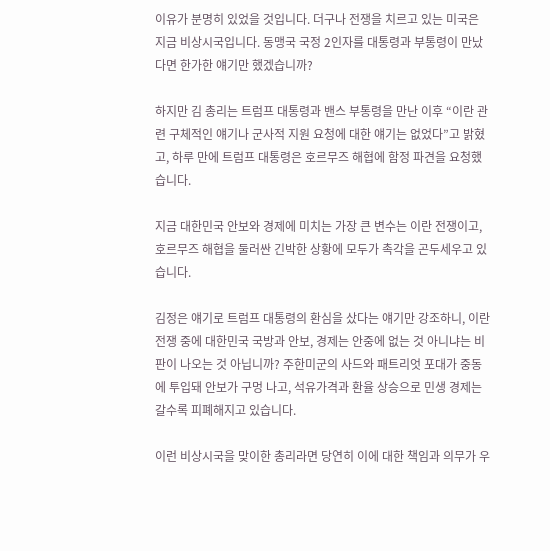이유가 분명히 있었을 것입니다. 더구나 전쟁을 치르고 있는 미국은 지금 비상시국입니다. 동맹국 국정 2인자를 대통령과 부통령이 만났다면 한가한 얘기만 했겠습니까?

하지만 김 총리는 트럼프 대통령과 밴스 부통령을 만난 이후 “이란 관련 구체적인 얘기나 군사적 지원 요청에 대한 얘기는 없었다”고 밝혔고, 하루 만에 트럼프 대통령은 호르무즈 해협에 함정 파견을 요청했습니다.

지금 대한민국 안보와 경제에 미치는 가장 큰 변수는 이란 전쟁이고, 호르무즈 해협을 둘러싼 긴박한 상황에 모두가 촉각을 곤두세우고 있습니다.

김정은 얘기로 트럼프 대통령의 환심을 샀다는 얘기만 강조하니, 이란 전쟁 중에 대한민국 국방과 안보, 경제는 안중에 없는 것 아니냐는 비판이 나오는 것 아닙니까? 주한미군의 사드와 패트리엇 포대가 중동에 투입돼 안보가 구멍 나고, 석유가격과 환율 상승으로 민생 경제는 갈수록 피폐해지고 있습니다.

이런 비상시국을 맞이한 총리라면 당연히 이에 대한 책임과 의무가 우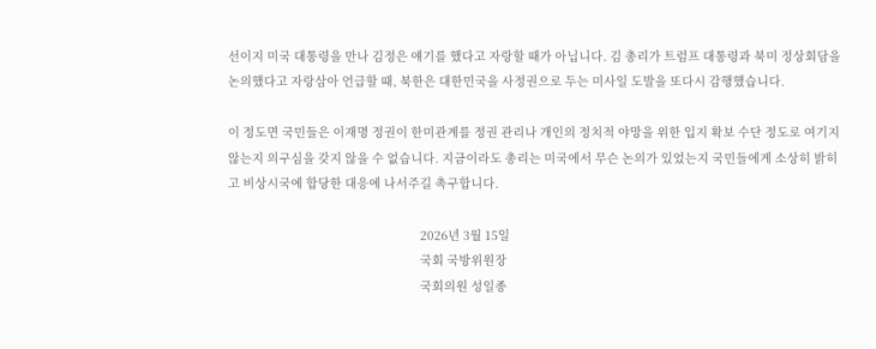선이지 미국 대통령을 만나 김정은 얘기를 했다고 자랑할 때가 아닙니다. 김 총리가 트럼프 대통령과 북미 정상회담을 논의했다고 자랑삼아 언급할 때, 북한은 대한민국을 사정권으로 두는 미사일 도발을 또다시 감행했습니다.

이 정도면 국민들은 이재명 정권이 한미관계를 정권 관리나 개인의 정치적 야망을 위한 입지 확보 수단 정도로 여기지 않는지 의구심을 갖지 않을 수 없습니다. 지금이라도 총리는 미국에서 무슨 논의가 있었는지 국민들에게 소상히 밝히고 비상시국에 합당한 대응에 나서주길 촉구합니다.

                                                                2026년 3월 15일
                                                                국회 국방위원장
                                                                국회의원 성일종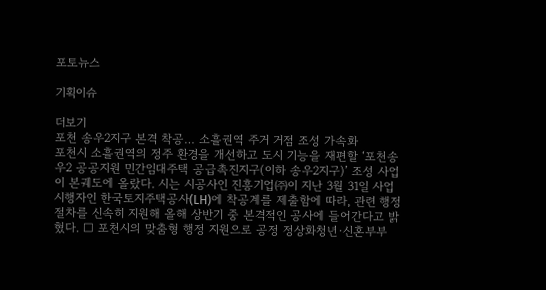포토뉴스

기획이슈

더보기
포천 송우2지구 본격 착공… 소흘권역 주거 거점 조성 가속화
포천시 소흘권역의 정주 환경을 개선하고 도시 기능을 재편할 ‘포천송우2 공공지원 민간임대주택 공급촉진지구(이하 송우2지구)’ 조성 사업이 본궤도에 올랐다. 시는 시공사인 진흥기업㈜이 지난 3월 31일 사업 시행자인 한국토지주택공사(LH)에 착공계를 제출함에 따라, 관련 행정절차를 신속히 지원해 올해 상반기 중 본격적인 공사에 들어간다고 밝혔다. □ 포천시의 맞춤형 행정 지원으로 공정 정상화청년·신혼부부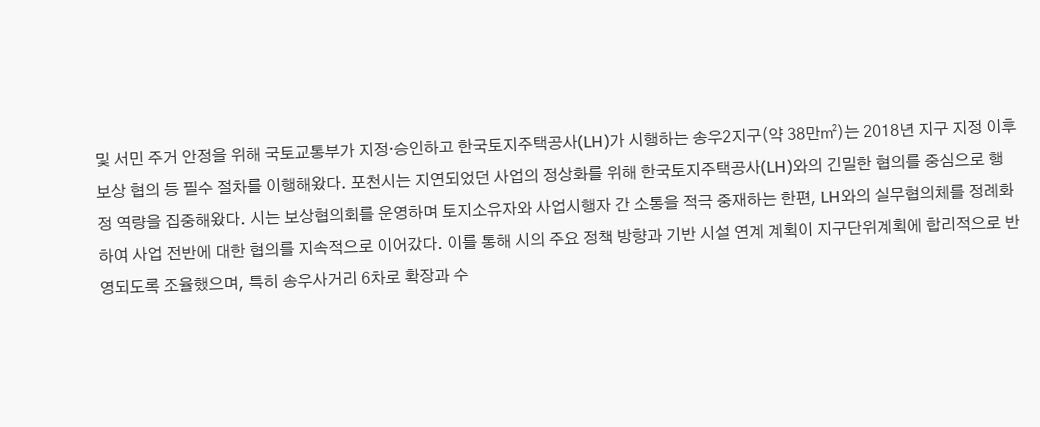및 서민 주거 안정을 위해 국토교통부가 지정·승인하고 한국토지주택공사(LH)가 시행하는 송우2지구(약 38만㎡)는 2018년 지구 지정 이후 보상 협의 등 필수 절차를 이행해왔다. 포천시는 지연되었던 사업의 정상화를 위해 한국토지주택공사(LH)와의 긴밀한 협의를 중심으로 행정 역량을 집중해왔다. 시는 보상협의회를 운영하며 토지소유자와 사업시행자 간 소통을 적극 중재하는 한편, LH와의 실무협의체를 정례화하여 사업 전반에 대한 협의를 지속적으로 이어갔다. 이를 통해 시의 주요 정책 방향과 기반 시설 연계 계획이 지구단위계획에 합리적으로 반영되도록 조율했으며, 특히 송우사거리 6차로 확장과 수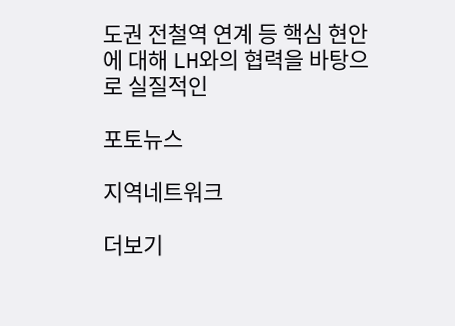도권 전철역 연계 등 핵심 현안에 대해 LH와의 협력을 바탕으로 실질적인

포토뉴스

지역네트워크

더보기